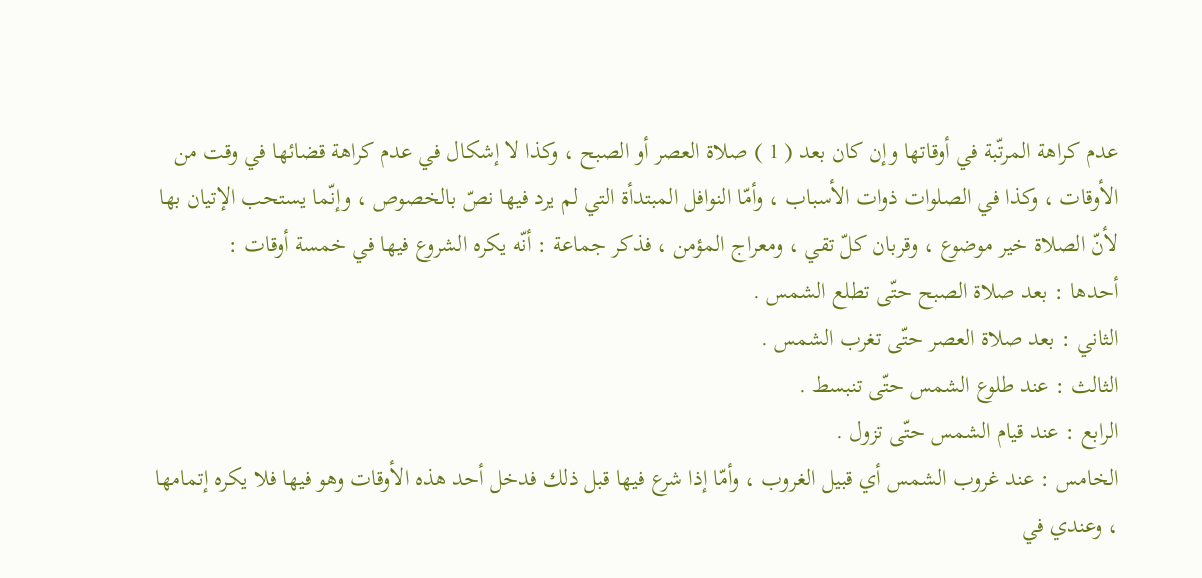عدم كراهة المرتّبة في أوقاتها وإن كان بعد ( 1 ) صلاة العصر أو الصبح ، وكذا لا إشكال في عدم كراهة قضائها في وقت من الأوقات ، وكذا في الصلوات ذوات الأسباب ، وأمّا النوافل المبتدأة التي لم يرد فيها نصّ بالخصوص ، وإنّما يستحب الإتيان بها لأنّ الصلاة خير موضوع ، وقربان كلّ تقي ، ومعراج المؤمن ، فذكر جماعة : أنّه يكره الشروع فيها في خمسة أوقات :
أحدها : بعد صلاة الصبح حتّى تطلع الشمس .
الثاني : بعد صلاة العصر حتّى تغرب الشمس .
الثالث : عند طلوع الشمس حتّى تنبسط .
الرابع : عند قيام الشمس حتّى تزول .
الخامس : عند غروب الشمس أي قبيل الغروب ، وأمّا إذا شرع فيها قبل ذلك فدخل أحد هذه الأوقات وهو فيها فلا يكره إتمامها ، وعندي في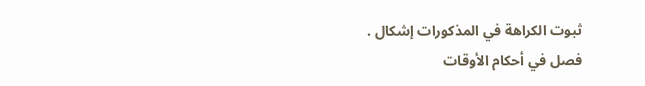ثبوت الكراهة في المذكورات إشكال .
فصل في أحكام الأوقات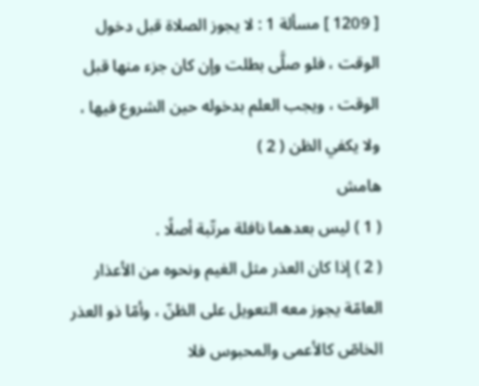[ 1209 ] مسألة 1 : لا يجوز الصلاة قبل دخول الوقت ، فلو صلَّى بطلت وإن كان جزء منها قبل الوقت ، ويجب العلم بدخوله حين الشروع فيها ، ولا يكفي الظن ( 2 )
هامش
( 1 ) ليس بعدهما نافلة مرتّبة أصلًا .
( 2 ) إذا كان العذر مثل الغيم ونحوه من الأعذار العامّة يجوز معه التعويل على الظنّ ، وأمّا ذو العذر الخاصّ كالأعمى والمحبوس فلا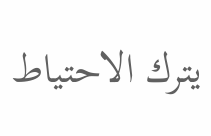يترك الاحتياط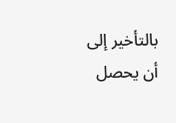بالتأخير إلى أن يحصل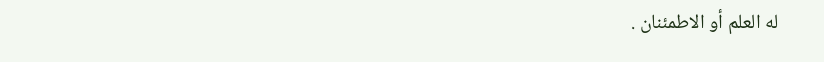له العلم أو الاطمئنان .